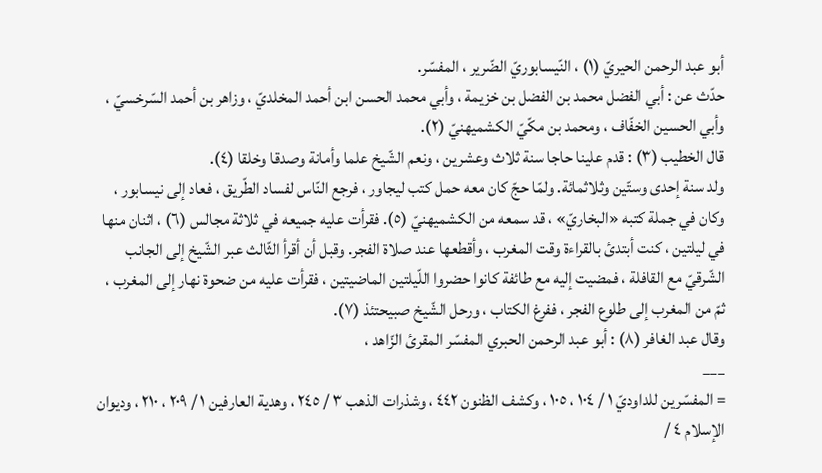أبو عبد الرحمن الحيريّ (١) ، النّيسابوريّ الضّرير ، المفسّر.
حدّث عن : أبي الفضل محمد بن الفضل بن خزيمة ، وأبي محمد الحسن ابن أحمد المخلديّ ، وزاهر بن أحمد السّرخسيّ ، وأبي الحسين الخفّاف ، ومحمد بن مكّيّ الكشميهنيّ (٢).
قال الخطيب (٣) : قدم علينا حاجا سنة ثلاث وعشرين ، ونعم الشّيخ علما وأمانة وصدقا وخلقا (٤).
ولد سنة إحدى وستّين وثلاثمائة. ولمّا حجّ كان معه حمل كتب ليجاور ، فرجع النّاس لفساد الطّريق ، فعاد إلى نيسابور ، وكان في جملة كتبه «البخاريّ» ، قد سمعه من الكشميهنيّ (٥). فقرأت عليه جميعه في ثلاثة مجالس (٦) ، اثنان منها في ليلتين ، كنت أبتدئ بالقراءة وقت المغرب ، وأقطعها عند صلاة الفجر. وقبل أن أقرأ الثّالث عبر الشّيخ إلى الجانب الشّرقيّ مع القافلة ، فمضيت إليه مع طائفة كانوا حضروا اللّيلتين الماضيتين ، فقرأت عليه من ضحوة نهار إلى المغرب ، ثمّ من المغرب إلى طلوع الفجر ، ففرغ الكتاب ، ورحل الشّيخ صبيحتئذ (٧).
وقال عبد الغافر (٨) : أبو عبد الرحمن الحبري المفسّر المقرئ الزّاهد ،
___
= المفسّرين للداوديّ ١ / ١٠٤ ، ١٠٥ ، وكشف الظنون ٤٤٢ ، وشذرات الذهب ٣ / ٢٤٥ ، وهدية العارفين ١ / ٢٠٩ ، ٢١٠ ، وديوان الإسلام ٤ /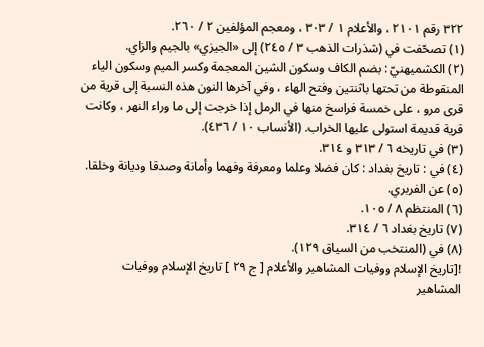٣٢٢ رقم ٢١٠١ ، والأعلام ١ / ٣٠٣ ، ومعجم المؤلفين ٢ / ٢٦٠.
(١) تصحّفت في (شذرات الذهب ٣ / ٢٤٥) إلى «الجيزي» بالجيم والزاي.
(٢) الكشميهنيّ : بضم الكاف وسكون الشين المعجمة وكسر الميم وسكون الياء المنقوطة من تحتها باثنتين وفتح الهاء ، وفي آخرها النون هذه النسبة إلى قرية من قرى مرو ، على خمسة فراسخ منها في الرمل إذا خرجت إلى ما وراء النهر ، وكانت قرية قديمة استولى عليها الخراب. (الأنساب ١٠ / ٤٣٦).
(٣) في تاريخه ٦ / ٣١٣ و ٣١٤.
(٤) في : تاريخ بغداد : كان فضلا وعلما ومعرفة وفهما وأمانة وصدقا وديانة وخلقا.
(٥) عن الفربري.
(٦) المنتظم ٨ / ١٠٥.
(٧) تاريخ بغداد ٦ / ٣١٤.
(٨) في (المنتخب من السياق ١٢٩).
![تاريخ الإسلام ووفيات المشاهير والأعلام [ ج ٢٩ ] تاريخ الإسلام ووفيات المشاهير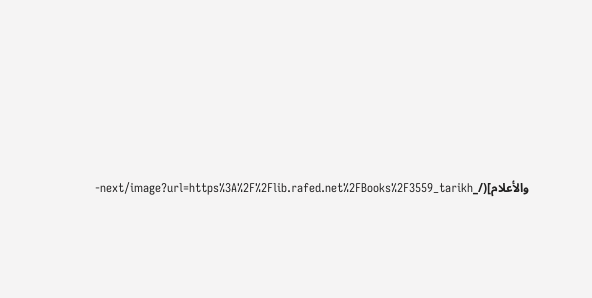والأعلام](/_next/image?url=https%3A%2F%2Flib.rafed.net%2FBooks%2F3559_tarikh-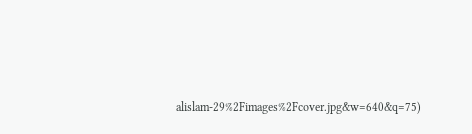alislam-29%2Fimages%2Fcover.jpg&w=640&q=75)